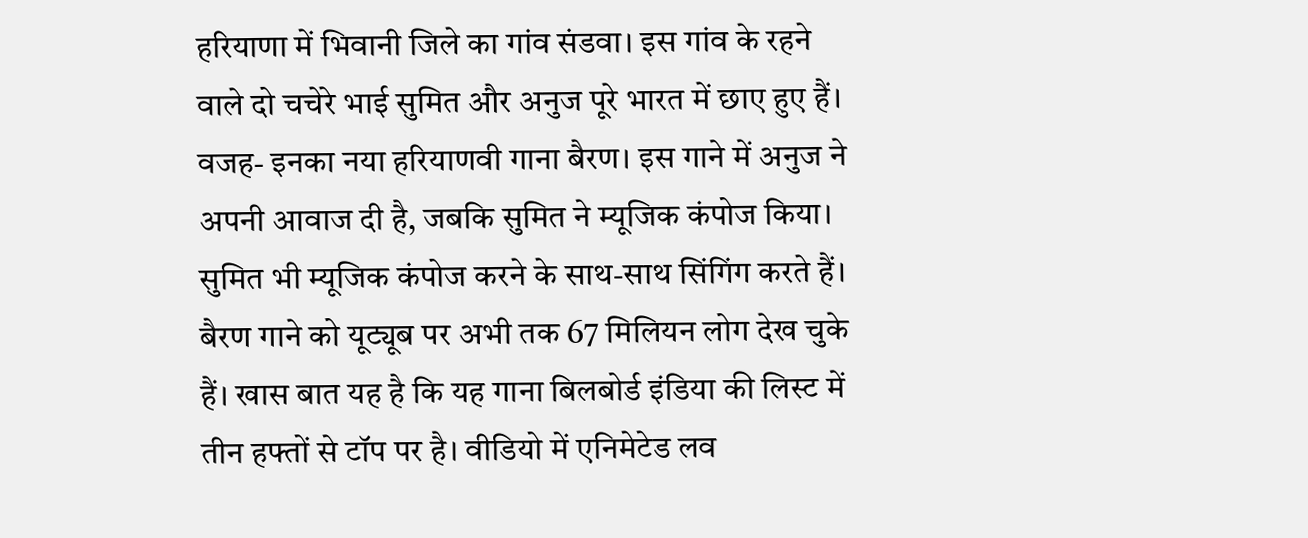हरियाणा में भिवानी जिले का गांव संडवा। इस गांव के रहने वाले दो चचेरे भाई सुमित और अनुज पूरे भारत में छाए हुए हैं। वजह- इनका नया हरियाणवी गाना बैरण। इस गाने में अनुज ने अपनी आवाज दी है, जबकि सुमित ने म्यूजिक कंपोज किया। सुमित भी म्यूजिक कंपोज करने के साथ-साथ सिंगिंग करते हैं। बैरण गाने को यूट्यूब पर अभी तक 67 मिलियन लोग देख चुके हैं। खास बात यह है कि यह गाना बिलबोर्ड इंडिया की लिस्ट में तीन हफ्तों से टॉप पर है। वीडियो में एनिमेटेड लव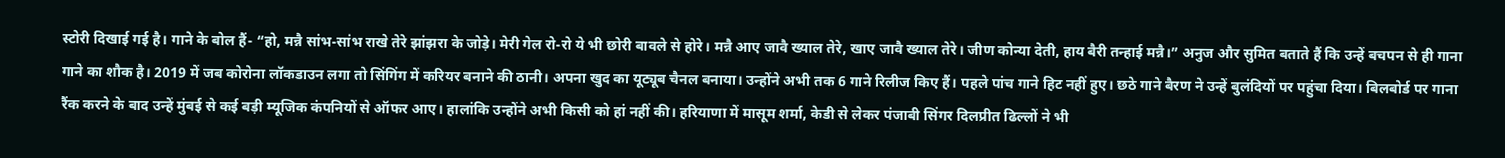स्टोरी दिखाई गई है। गाने के बोल हैं- “हो, मन्नै सांभ-सांभ राखे तेरे झांझरा के जोड़े। मेरी गेल रो-रो ये भी छोरी बावले से होरे। मन्नै आए जावै ख्याल तेरे, खाए जावै ख्याल तेरे। जीण कोन्या देती, हाय बैरी तन्हाई मन्नै।” अनुज और सुमित बताते हैं कि उन्हें बचपन से ही गाना गाने का शौक है। 2019 में जब कोरोना लॉकडाउन लगा तो सिंगिंग में करियर बनाने की ठानी। अपना खुद का यूट्यूब चैनल बनाया। उन्होंने अभी तक 6 गाने रिलीज किए हैं। पहले पांच गाने हिट नहीं हुए। छठे गाने बैरण ने उन्हें बुलंदियों पर पहुंचा दिया। बिलबोर्ड पर गाना रैंक करने के बाद उन्हें मुंबई से कई बड़ी म्यूजिक कंपनियों से ऑफर आए। हालांकि उन्होंने अभी किसी को हां नहीं की। हरियाणा में मासूम शर्मा, केडी से लेकर पंजाबी सिंगर दिलप्रीत ढिल्लों ने भी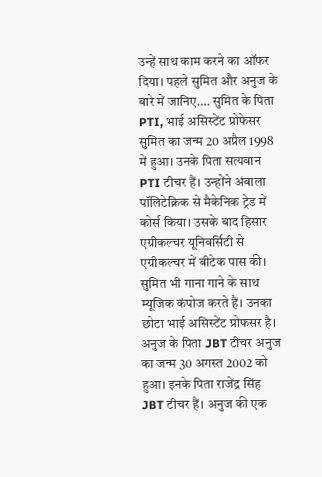उन्हें साथ काम करने का ऑफर दिया। पहले सुमित और अनुज के बारे में जानिए…. सुमित के पिता PTI, भाई असिस्टेंट प्रोफेसर सुमित का जन्म 20 अप्रैल 1998 में हुआ। उनके पिता सत्यवान PTI टीचर हैं। उन्होंने अंबाला पॉलिटेक्निक से मैकेनिक ट्रेड में कोर्स किया। उसके बाद हिसार एग्रीकल्चर यूनिवर्सिटी से एग्रीकल्चर में बीटेक पास की। सुमित भी गाना गाने के साथ म्यूजिक कंपोज करते हैं। उनका छोटा भाई असिस्टेंट प्रोफसर है। अनुज के पिता JBT टीचर अनुज का जन्म 30 अगस्त 2002 को हुआ। इनके पिता राजेंद्र सिंह JBT टीचर हैं। अनुज की एक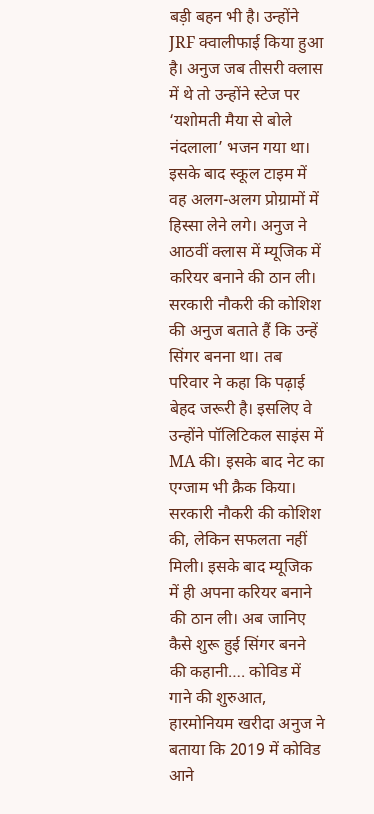बड़ी बहन भी है। उन्होंने JRF क्वालीफाई किया हुआ है। अनुज जब तीसरी क्लास में थे तो उन्होंने स्टेज पर ‘यशोमती मैया से बोले नंदलाला’ भजन गया था। इसके बाद स्कूल टाइम में वह अलग-अलग प्रोग्रामों में हिस्सा लेने लगे। अनुज ने आठवीं क्लास में म्यूजिक में करियर बनाने की ठान ली। सरकारी नौकरी की कोशिश की अनुज बताते हैं कि उन्हें सिंगर बनना था। तब परिवार ने कहा कि पढ़ाई बेहद जरूरी है। इसलिए वे उन्होंने पॉलिटिकल साइंस में MA की। इसके बाद नेट का एग्जाम भी क्रैक किया। सरकारी नौकरी की कोशिश की, लेकिन सफलता नहीं मिली। इसके बाद म्यूजिक में ही अपना करियर बनाने की ठान ली। अब जानिए कैसे शुरू हुई सिंगर बनने की कहानी…. कोविड में गाने की शुरुआत, हारमोनियम खरीदा अनुज ने बताया कि 2019 में कोविड आने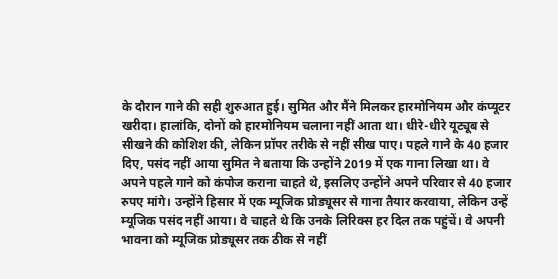के दौरान गाने की सही शुरुआत हुई। सुमित और मैंने मिलकर हारमोनियम और कंप्यूटर खरीदा। हालांकि, दोनों को हारमोनियम चलाना नहीं आता था। धीरे-धीरे यूट्यूब से सीखने की कोशिश की, लेकिन प्रॉपर तरीके से नहीं सीख पाए। पहले गाने के 40 हजार दिए, पसंद नहीं आया सुमित ने बताया कि उन्होंने 2019 में एक गाना लिखा था। वे अपने पहले गाने को कंपोज कराना चाहते थे, इसलिए उन्होंने अपने परिवार से 40 हजार रुपए मांगे। उन्होंने हिसार में एक म्यूजिक प्रोड्यूसर से गाना तैयार करवाया, लेकिन उन्हें म्यूजिक पसंद नहीं आया। वे चाहते थे कि उनके लिरिक्स हर दिल तक पहुंचें। वे अपनी भावना को म्यूजिक प्रोड्यूसर तक ठीक से नहीं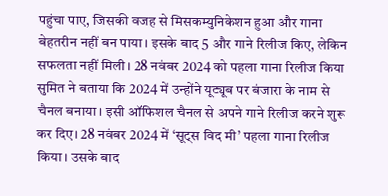पहुंचा पाए, जिसकी वजह से मिसकम्युनिकेशन हुआ और गाना बेहतरीन नहीं बन पाया। इसके बाद 5 और गाने रिलीज किए, लेकिन सफलता नहीं मिली। 28 नवंबर 2024 को पहला गाना रिलीज किया सुमित ने बताया कि 2024 में उन्होंने यूट्यूब पर बंजारा के नाम से चैनल बनाया। इसी ऑफिशल चैनल से अपने गाने रिलीज करने शुरू कर दिए। 28 नवंबर 2024 में ‘सूट्स विद मी’ पहला गाना रिलीज किया। उसके बाद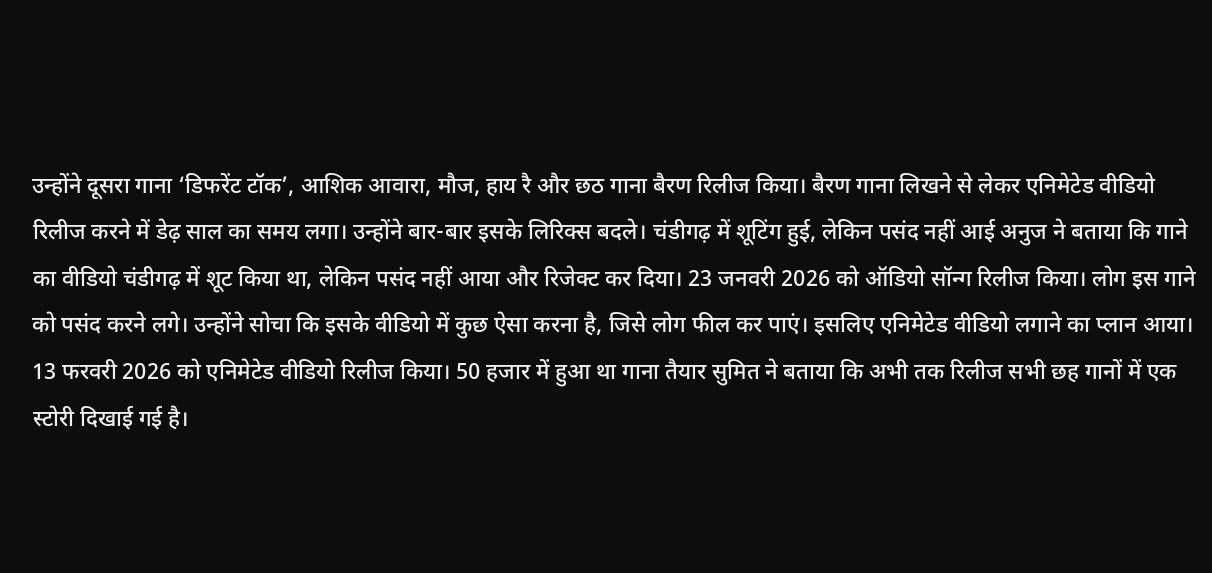उन्होंने दूसरा गाना ‘डिफरेंट टॉक’, आशिक आवारा, मौज, हाय रै और छठ गाना बैरण रिलीज किया। बैरण गाना लिखने से लेकर एनिमेटेड वीडियो रिलीज करने में डेढ़ साल का समय लगा। उन्होंने बार-बार इसके लिरिक्स बदले। चंडीगढ़ में शूटिंग हुई, लेकिन पसंद नहीं आई अनुज ने बताया कि गाने का वीडियो चंडीगढ़ में शूट किया था, लेकिन पसंद नहीं आया और रिजेक्ट कर दिया। 23 जनवरी 2026 को ऑडियो सॉन्ग रिलीज किया। लोग इस गाने को पसंद करने लगे। उन्होंने सोचा कि इसके वीडियो में कुछ ऐसा करना है, जिसे लोग फील कर पाएं। इसलिए एनिमेटेड वीडियो लगाने का प्लान आया। 13 फरवरी 2026 को एनिमेटेड वीडियो रिलीज किया। 50 हजार में हुआ था गाना तैयार सुमित ने बताया कि अभी तक रिलीज सभी छह गानों में एक स्टोरी दिखाई गई है।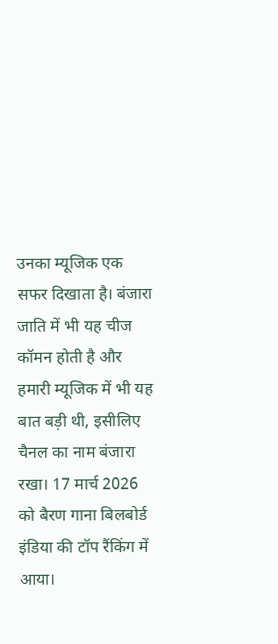उनका म्यूजिक एक सफर दिखाता है। बंजारा जाति में भी यह चीज कॉमन होती है और हमारी म्यूजिक में भी यह बात बड़ी थी, इसीलिए चैनल का नाम बंजारा रखा। 17 मार्च 2026 को बैरण गाना बिलबोर्ड इंडिया की टॉप रैंकिंग में आया।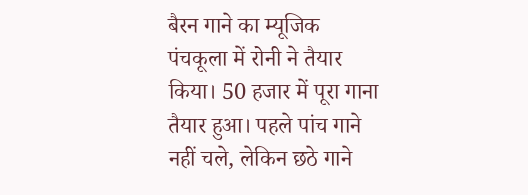बैरन गाने का म्यूजिक पंचकूला में रोनी ने तैयार किया। 50 हजार में पूरा गाना तैयार हुआ। पहले पांच गाने नहीं चले, लेकिन छठे गाने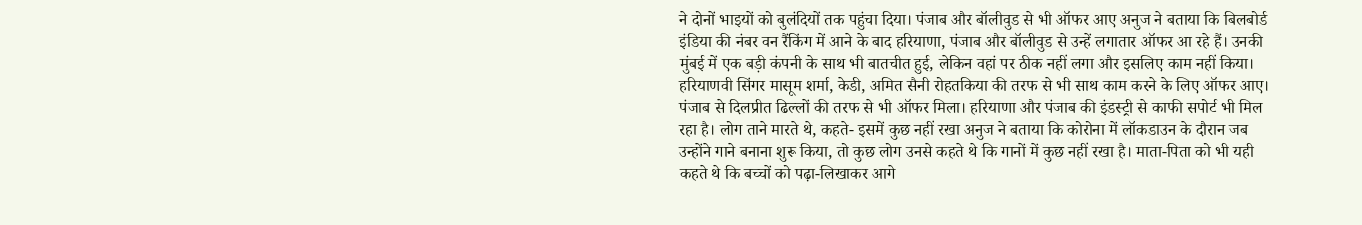ने दोनों भाइयों को बुलंदियों तक पहुंचा दिया। पंजाब और बॉलीवुड से भी ऑफर आए अनुज ने बताया कि बिलबोर्ड इंडिया की नंबर वन रैंकिंग में आने के बाद हरियाणा, पंजाब और बॉलीवुड से उन्हें लगातार ऑफर आ रहे हैं। उनकी मुंबई में एक बड़ी कंपनी के साथ भी बातचीत हुई, लेकिन वहां पर ठीक नहीं लगा और इसलिए काम नहीं किया। हरियाणवी सिंगर मासूम शर्मा, केडी, अमित सैनी रोहतकिया की तरफ से भी साथ काम करने के लिए ऑफर आए। पंजाब से दिलप्रीत ढिल्लों की तरफ से भी ऑफर मिला। हरियाणा और पंजाब की इंडस्ट्री से काफी सपोर्ट भी मिल रहा है। लोग ताने मारते थे, कहते- इसमें कुछ नहीं रखा अनुज ने बताया कि कोरोना में लॉकडाउन के दौरान जब उन्होंने गाने बनाना शुरू किया, तो कुछ लोग उनसे कहते थे कि गानों में कुछ नहीं रखा है। माता-पिता को भी यही कहते थे कि बच्चों को पढ़ा-लिखाकर आगे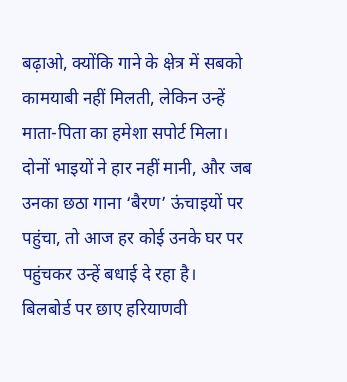बढ़ाओ, क्योंकि गाने के क्षेत्र में सबको कामयाबी नहीं मिलती, लेकिन उन्हें माता-पिता का हमेशा सपोर्ट मिला। दोनों भाइयों ने हार नहीं मानी, और जब उनका छठा गाना ‘बैरण’ ऊंचाइयों पर पहुंचा, तो आज हर कोई उनके घर पर पहुंचकर उन्हें बधाई दे रहा है।
बिलबोर्ड पर छाए हरियाणवी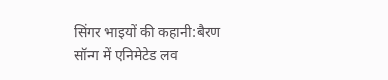सिंगर भाइयों की कहानी:बैरण सॉन्ग में एनिमेटेड लव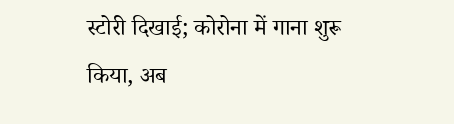स्टोरी दिखाई; कोरोना में गाना शुरू किया, अब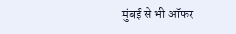मुंबई से भी ऑफर